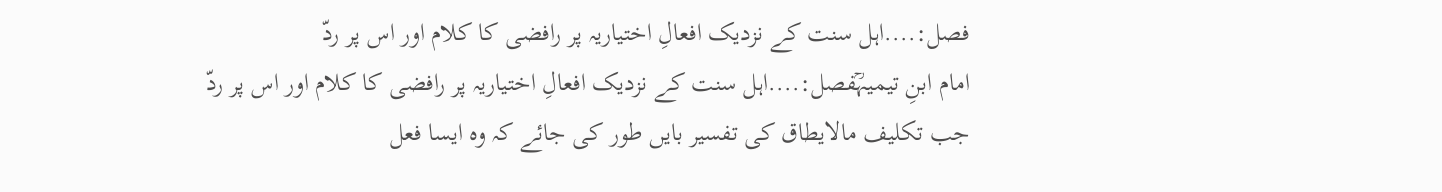فصل:....اہل سنت کے نزدیک افعالِ اختیاریہ پر رافضی کا کلام اور اس پر ردّ
امام ابنِ تیمیہؒفصل:....اہل سنت کے نزدیک افعالِ اختیاریہ پر رافضی کا کلام اور اس پر ردّ
جب تکلیف مالایطاق کی تفسیر بایں طور کی جائے کہ وہ ایسا فعل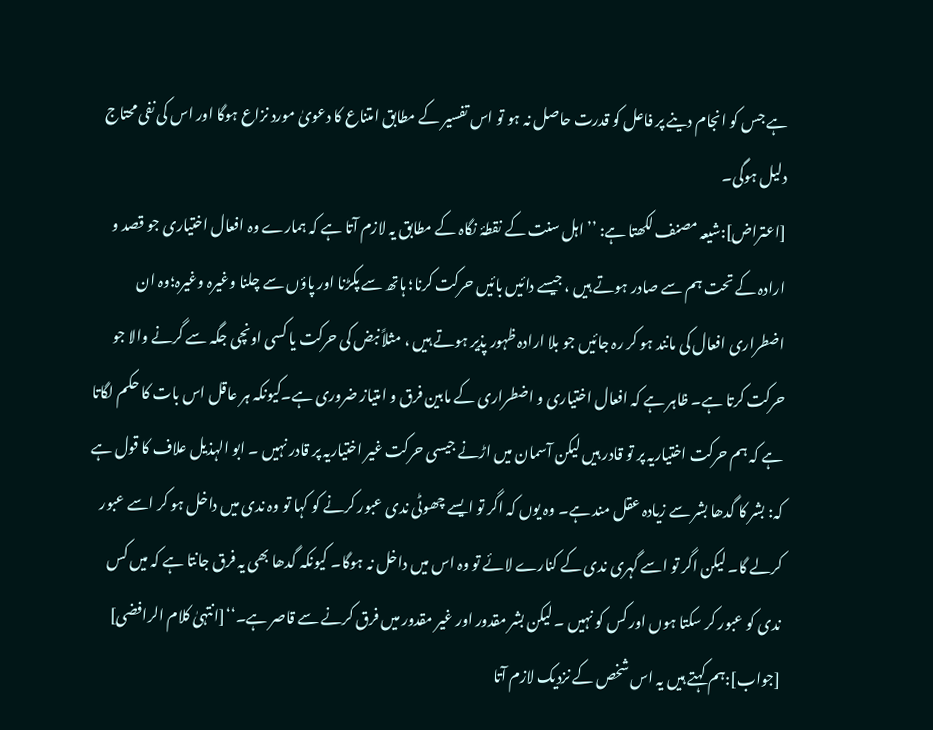ہے جس کو انجام دینے پر فاعل کو قدرت حاصل نہ ہو تو اس تفسیر کے مطابق امتناع کا دعویٰ مورد نزاع ہوگا اور اس کی نفی محتاج دلیل ہوگی۔
[اعتراض]:شیعہ مصنف لکھتا ہے: ’’ اہل سنت کے نقطۂ نگاہ کے مطابق یہ لازم آتا ہے کہ ہمارے وہ افعال اختیاری جو قصد و ارادہ کے تحت ہم سے صادر ہوتے ہیں ، جیسے دائیں بائیں حرکت کرنا؛ ہاتھ سے پکڑنا اور پاؤں سے چلنا وغیرہ وغیرہ؛وہ ان اضطراری افعال کی مانند ہو کر رہ جائیں جو بلا ارادہ ظہور پذیر ہوتے ہیں ، مثلاً نبض کی حرکت یا کسی اونچی جگہ سے گرنے والا جو حرکت کرتا ہے۔ ظاہر ہے کہ افعال اختیاری و اضطراری کے مابین فرق و امتیاز ضروری ہے۔کیونکہ ہر عاقل اس بات کا حکم لگاتا ہے کہ ہم حرکت اختیاریہ پر تو قادر ہیں لیکن آسمان میں اڑنے جیسی حرکت غیر اختیاریہ پر قادر نہیں ۔ ابو الہذیل علاف کا قول ہے کہ: بشر کا گدھا بشر سے زیادہ عقل مند ہے۔ وہ یوں کہ اگر تو ایسے چھوٹی ندی عبور کرنے کو کہا تو وہ ندی میں داخل ہو کر اسے عبور کرلے گا۔ لیکن اگر تو اسے گہری ندی کے کنارے لائے تو وہ اس میں داخل نہ ہوگا۔ کیونکہ گدھا بھی یہ فرق جانتا ہے کہ میں کس ندی کو عبور کر سکتا ہوں اور کس کو نہیں ۔ لیکن بشر مقدور اور غیر مقدور میں فرق کرنے سے قاصر ہے۔‘‘[انتہیٰ کلام الرافضی]
[جواب]:ہم کہتے ہیں یہ اس شخص کے نزدیک لازم آتا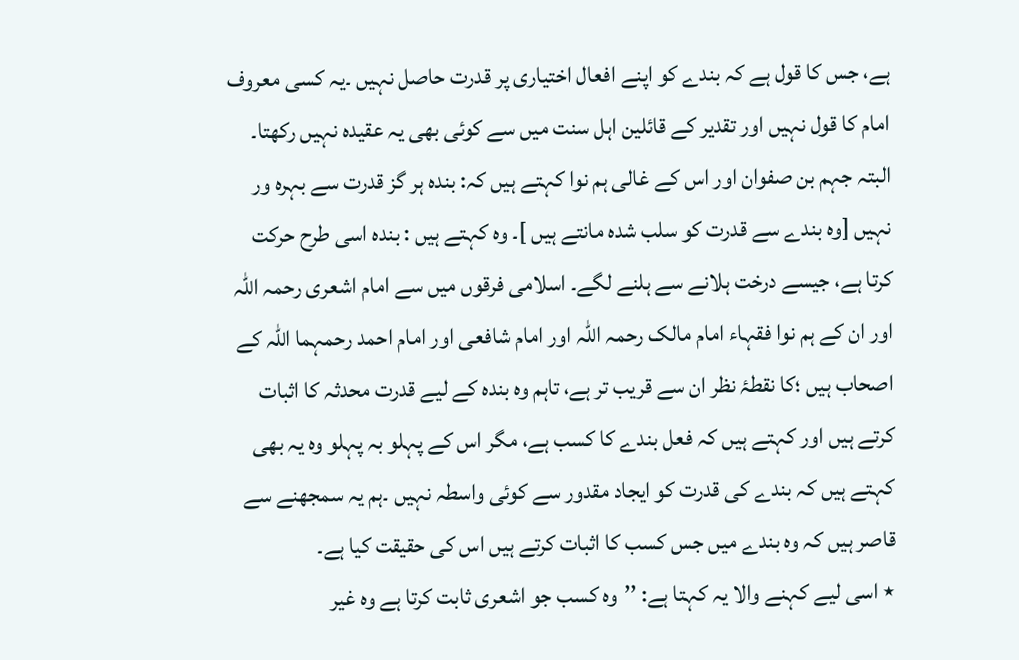ہے، جس کا قول ہے کہ بندے کو اپنے افعال اختیاری پر قدرت حاصل نہیں ۔یہ کسی معروف امام کا قول نہیں اور تقدیر کے قائلین اہل سنت میں سے کوئی بھی یہ عقیدہ نہیں رکھتا۔ البتہ جہم بن صفوان اور اس کے غالی ہم نوا کہتے ہیں کہ: بندہ ہر گز قدرت سے بہرہ ور نہیں [وہ بندے سے قدرت کو سلب شدہ مانتے ہیں ]۔ وہ کہتے ہیں : بندہ اسی طرح حرکت کرتا ہے، جیسے درخت ہلانے سے ہلنے لگے۔ اسلامی فرقوں میں سے امام اشعری رحمہ اللہ اور ان کے ہم نوا فقہاء امام مالک رحمہ اللہ اور امام شافعی اور امام احمد رحمہما اللہ کے اصحاب ہیں ؛کا نقطۂ نظر ان سے قریب تر ہے، تاہم وہ بندہ کے لیے قدرت محدثہ کا اثبات کرتے ہیں اور کہتے ہیں کہ فعل بندے کا کسب ہے، مگر اس کے پہلو بہ پہلو وہ یہ بھی کہتے ہیں کہ بندے کی قدرت کو ایجاد مقدور سے کوئی واسطہ نہیں ۔ہم یہ سمجھنے سے قاصر ہیں کہ وہ بندے میں جس کسب کا اثبات کرتے ہیں اس کی حقیقت کیا ہے۔
٭ اسی لیے کہنے والا یہ کہتا ہے: ’’وہ کسب جو اشعری ثابت کرتا ہے وہ غیر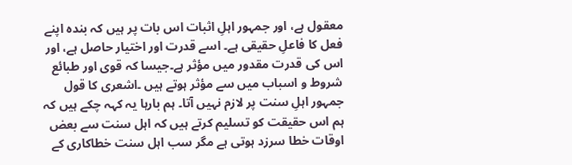معقول ہے، اور جمہور اہلِ اثبات اس بات پر ہیں کہ بندہ اپنے فعل کا فاعلِ حقیقی ہے۔ اسے قدرت اور اختیار حاصل ہے، اور اس کی قدرت مقدور میں مؤثر ہے۔جیسا کہ قوی اور طبائع شروط و اسباب میں سے مؤثر ہوتے ہیں ۔اشعری کا قول جمہور اہلِ سنت پر لازم نہیں آتا۔ ہم بارہا یہ کہہ چکے ہیں کہ ہم اس حقیقت کو تسلیم کرتے ہیں کہ اہل سنت سے بعض اوقات خطا سرزد ہوتی ہے مگر سب اہل سنت خطاکاری کے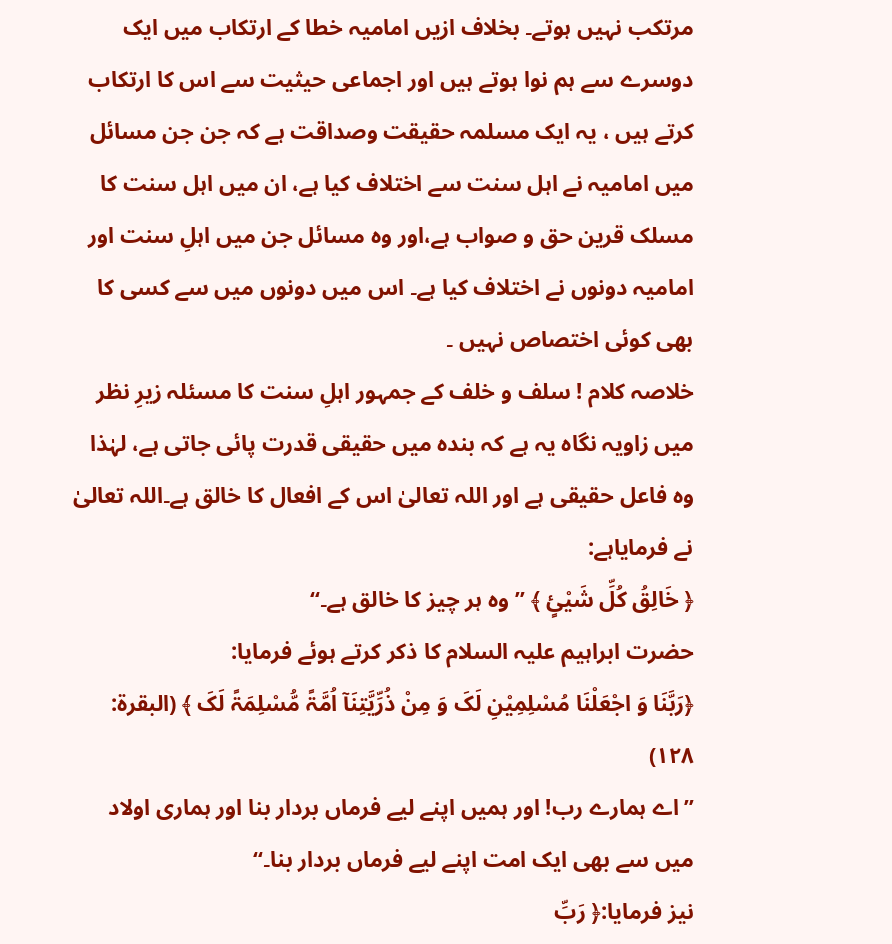مرتکب نہیں ہوتے۔ بخلاف ازیں امامیہ خطا کے ارتکاب میں ایک دوسرے سے ہم نوا ہوتے ہیں اور اجماعی حیثیت سے اس کا ارتکاب کرتے ہیں ، یہ ایک مسلمہ حقیقت وصداقت ہے کہ جن جن مسائل میں امامیہ نے اہل سنت سے اختلاف کیا ہے، ان میں اہل سنت کا مسلک قرین حق و صواب ہے،اور وہ مسائل جن میں اہلِ سنت اور امامیہ دونوں نے اختلاف کیا ہے۔ اس میں دونوں میں سے کسی کا بھی کوئی اختصاص نہیں ۔
خلاصہ کلام ! سلف و خلف کے جمہور اہلِ سنت کا مسئلہ زیرِ نظر میں زاویہ نگاہ یہ ہے کہ بندہ میں حقیقی قدرت پائی جاتی ہے، لہٰذا وہ فاعل حقیقی ہے اور اللہ تعالیٰ اس کے افعال کا خالق ہے۔اللہ تعالیٰ نے فرمایاہے:
﴿ خَالِقُ کُلِّ شَیْئٍ ﴾ ’’ وہ ہر چیز کا خالق ہے۔‘‘
حضرت ابراہیم علیہ السلام کا ذکر کرتے ہوئے فرمایا:
﴿رَبَّنَا وَ اجْعَلْنَا مُسْلِمِیْنِ لَکَ وَ مِنْ ذُرِّیَّتِنَآ اُمَّۃً مُّسْلِمَۃً لَکَ ﴾ (البقرۃ: ۱۲۸)
’’اے ہمارے رب! اور ہمیں اپنے لیے فرماں بردار بنا اور ہماری اولاد میں سے بھی ایک امت اپنے لیے فرماں بردار بنا۔‘‘
نیز فرمایا:﴿ رَبِّ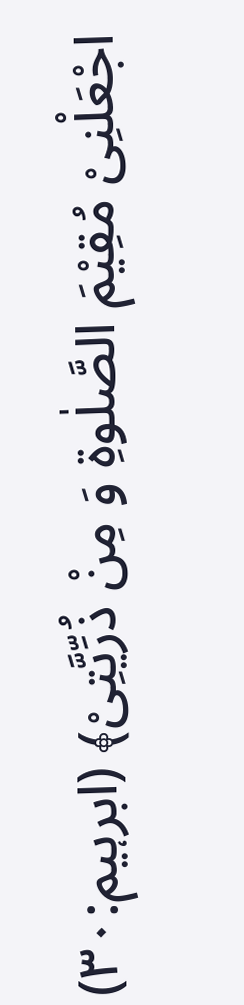اجْعَلْنِیْ مُقِیْمَ الصَّلٰوۃِ وَ مِنْ ذُرِّیَّتِیْ﴾ (ابرہیم:۳۰)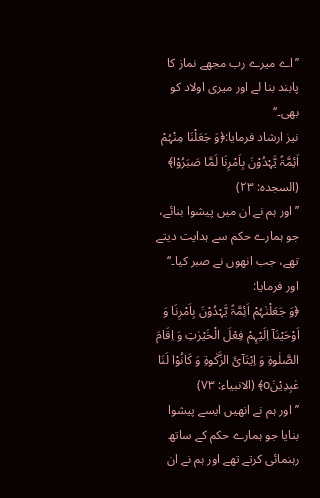’’اے میرے رب مجھے نماز کا پابند بنا لے اور میری اولاد کو بھی۔‘‘
نیز ارشاد فرمایا:﴿وَ جَعَلْنَا مِنْہُمْ اَئِمَّۃً یَّہْدُوْنَ بِاَمْرِنَا لَمَّا صَبَرُوْا﴾ (السجدہ: ۲۳)
’’اور ہم نے ان میں پیشوا بنائے، جو ہمارے حکم سے ہدایت دیتے تھے، جب انھوں نے صبر کیا۔‘‘
اور فرمایا:
﴿وَ جَعَلْنٰہُمْ اَئِمَّۃً یَّہْدُوْنَ بِاَمْرِنَا وَ اَوْحَیْنَآ اِلَیْہِمْ فِعْلَ الْخَیْرٰتِ وَ اِقَامَ الصَّلٰوۃِ وَ اِیْتَآئَ الزَّکٰوۃِ وَ کَانُوْا لَنَا عٰبِدِیْنَo﴾ (الانبیاء: ۷۳)
’’اور ہم نے انھیں ایسے پیشوا بنایا جو ہمارے حکم کے ساتھ رہنمائی کرتے تھے اور ہم نے ان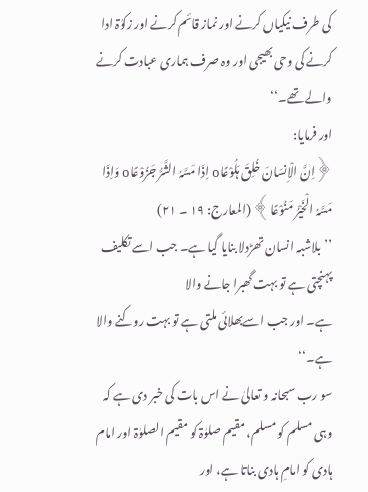کی طرف نیکیاں کرنے اور نماز قائم کرنے اور زکوٰۃ ادا کرنے کی وحی بھیجی اور وہ صرف ہماری عبادت کرنے والے تھے۔‘‘
اور فرمایا:
﴿اِنَّ الْاِنسَانَ خُلِقَ ہَلُوْعًاo اِذَا مَسَّہُ الشَّرُّ جَزُوْعًاo وَاِذَا مَسَّہُ الْخَیْرُ مَنُوْعًا﴾ (المعارج: ۱۹ ۔ ۲۱)
’’بلاشبہ انسان تھڑدلا بنایا گیا ہے۔ جب اسے تکلیف پہنچتی ہے تو بہت گھبرا جانے والا
ہے۔ اور جب اسےبھلائی ملتی ہے تو بہت روکنے والا ہے۔‘‘
سو رب سبحانہ و تعالیٰ نے اس بات کی خبر دی ہے کہ وہی مسلم کو مسلم، مقیم صلوٰۃ کو مقیم الصلوٰۃ اور امام ہادی کو امامِ ہادی بناتا ہے، اور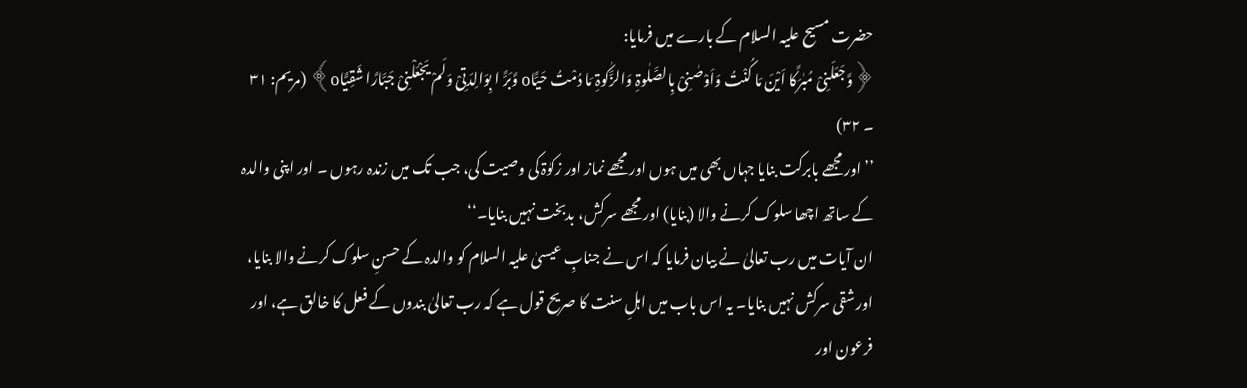حضرت مسیح علیہ السلام کے بارے میں فرمایا:
﴿وَّجَعَلَنِیْ مُبٰرَکًا اَیْنَ مَا کُنْتُ وَاَوْصٰنِیْ بِالصَّلٰوۃِ وَالزَّکٰوۃِ مَا دُمْتُ حَیًّاo وَّبَرًّ ا بِوَالِدَتِیْ وَلَمْ یَجْعَلْنِیْ جَبَّارًا شَقِیًّاo﴾ (مریم: ۳۱ ۔ ۳۲)
’’اور مجھے بابرکت بنایا جہاں بھی میں ہوں اور مجھے نماز اور زکوٰۃ کی وصیت کی، جب تک میں زندہ رہوں ۔ اور اپنی والدہ کے ساتھ اچھا سلوک کرنے والا (بنایا) اور مجھے سرکش، بدبخت نہیں بنایا۔‘‘
ان آیات میں رب تعالیٰ نے بیان فرمایا کہ اس نے جنابِ عیسیٰ علیہ السلام کو والدہ کے حسنِ سلوک کرنے والا بنایا، اور شقی سرکش نہیں بنایا۔ یہ اس باب میں اہلِ سنت کا صریح قول ہے کہ رب تعالیٰ بندوں کے فعل کا خالق ہے، اور فرعون اور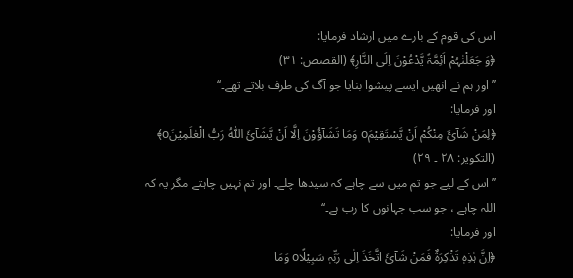اس کی قوم کے بارے میں ارشاد فرمایا:
﴿وَ جَعَلْنٰہُمْ اَئِمَّۃً یَّدْعُوْنَ اِلَی النَّارِ﴾ (القصص: ۳۱)
’’اور ہم نے انھیں ایسے پیشوا بنایا جو آگ کی طرف بلاتے تھے۔‘‘
اور فرمایا:
﴿لِمَنْ شَآئَ مِنْکُمْ اَنْ یَّسْتَقِیْمَo وَمَا تَشَآؤُوْنَ اِلَّا اَنْ یَّشَآئَ اللّٰہُ رَبُّ الْعٰلَمِیْنَo﴾
(التکویر: ۲۸ ۔ ۲۹)
’’اس کے لیے جو تم میں سے چاہے کہ سیدھا چلے۔ اور تم نہیں چاہتے مگر یہ کہ اللہ چاہے ، جو سب جہانوں کا رب ہے۔‘‘
اور فرمایا:
﴿اِنَّ ہٰذِہٖ تَذْکِرَۃٌ فَمَنْ شَآئَ اتَّخَذَ اِلٰی رَبِّہٖ سَبِیْلًاo وَمَا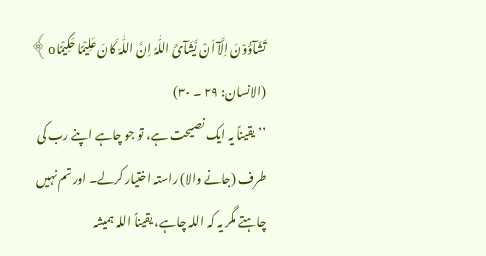تَشَآؤُوْنَ اِلَّآ اَنْ یَّشَآئَ اللّٰہُ اِنَّ اللّٰہَ کَانَ عَلِیْمًا حَکِیْمًاo﴾ (الانسان: ۲۹ ۔ ۳۰)
’’یقیناً یہ ایک نصیحت ہے، تو جو چاہے اپنے رب کی طرف (جانے والا) راستہ اختیار کرلے۔ اور تم نہیں چاہتے مگر یہ کہ اللہ چاہے، یقیناً اللہ ہمیشہ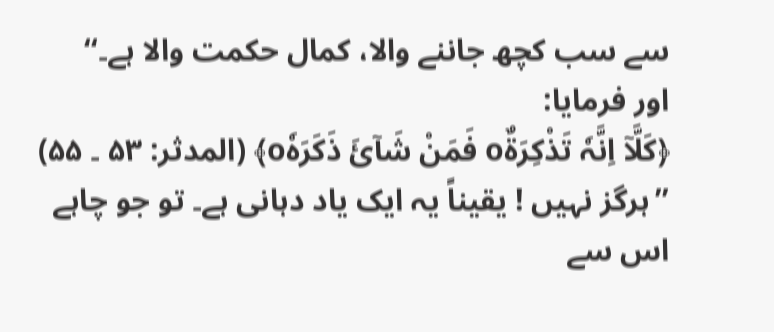سے سب کچھ جاننے والا، کمال حکمت والا ہے۔‘‘
اور فرمایا:
﴿کَلَّآ اِنَّہٗ تَذْکِرَۃٌo فَمَنْ شَآئَ ذَکَرَہٗo﴾ (المدثر: ۵۳ ۔ ۵۵)
’’ہرگز نہیں ! یقیناً یہ ایک یاد دہانی ہے۔ تو جو چاہے اس سے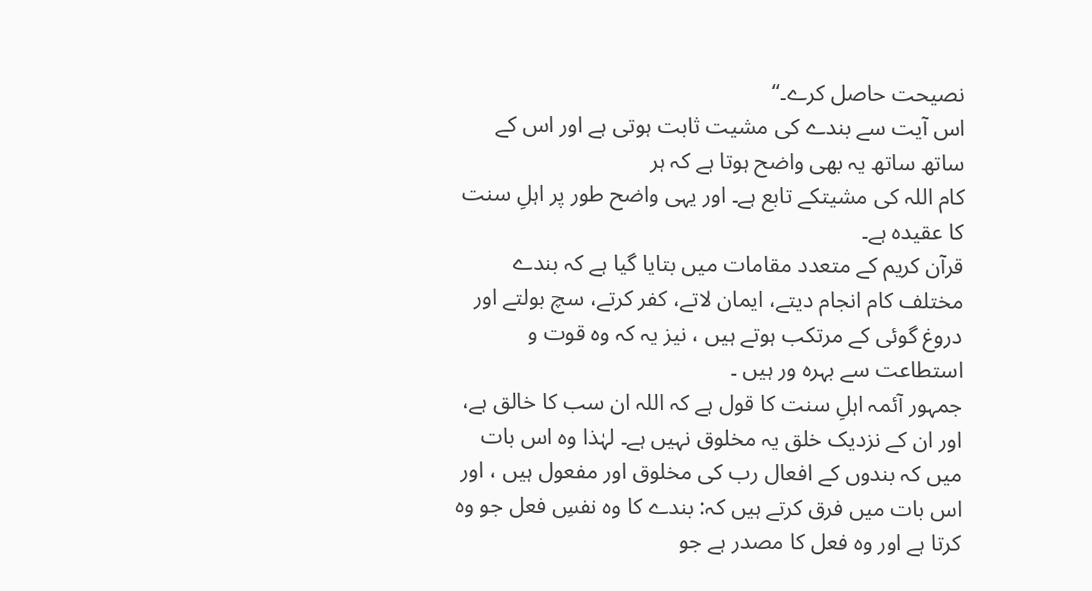نصیحت حاصل کرے۔‘‘
اس آیت سے بندے کی مشیت ثابت ہوتی ہے اور اس کے ساتھ ساتھ یہ بھی واضح ہوتا ہے کہ ہر
کام اللہ کی مشیتکے تابع ہے۔ اور یہی واضح طور پر اہلِ سنت کا عقیدہ ہے۔
قرآن کریم کے متعدد مقامات میں بتایا گیا ہے کہ بندے مختلف کام انجام دیتے، ایمان لاتے، کفر کرتے، سچ بولتے اور دروغ گوئی کے مرتکب ہوتے ہیں ، نیز یہ کہ وہ قوت و استطاعت سے بہرہ ور ہیں ۔
جمہور آئمہ اہلِ سنت کا قول ہے کہ اللہ ان سب کا خالق ہے، اور ان کے نزدیک خلق یہ مخلوق نہیں ہے۔ لہٰذا وہ اس بات میں کہ بندوں کے افعال رب کی مخلوق اور مفعول ہیں ، اور اس بات میں فرق کرتے ہیں کہ: بندے کا وہ نفسِ فعل جو وہ کرتا ہے اور وہ فعل کا مصدر ہے جو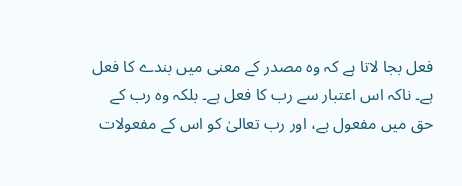فعل بجا لاتا ہے کہ وہ مصدر کے معنی میں بندے کا فعل ہے۔ ناکہ اس اعتبار سے رب کا فعل ہے۔ بلکہ وہ رب کے حق میں مفعول ہے، اور رب تعالیٰ کو اس کے مفعولات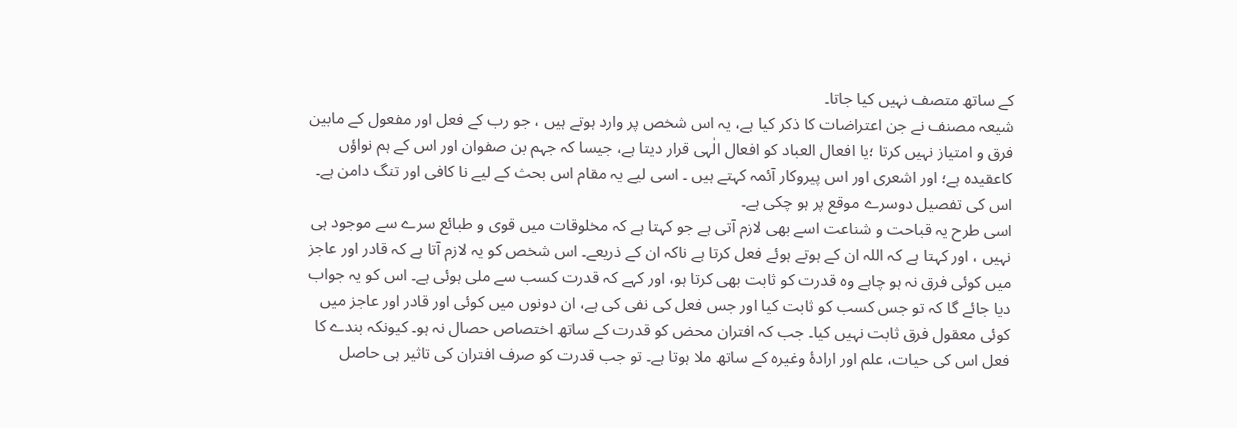کے ساتھ متصف نہیں کیا جاتا۔
شیعہ مصنف نے جن اعتراضات کا ذکر کیا ہے، یہ اس شخص پر وارد ہوتے ہیں ، جو رب کے فعل اور مفعول کے مابین فرق و امتیاز نہیں کرتا ؛یا افعال العباد کو افعال الٰہی قرار دیتا ہے، جیسا کہ جہم بن صفوان اور اس کے ہم نواؤں کاعقیدہ ہے؛ اور اشعری اور اس پیروکار آئمہ کہتے ہیں ۔ اسی لیے یہ مقام اس بحث کے لیے نا کافی اور تنگ دامن ہے۔ اس کی تفصیل دوسرے موقع پر ہو چکی ہے۔
اسی طرح یہ قباحت و شناعت اسے بھی لازم آتی ہے جو کہتا ہے کہ مخلوقات میں قوی و طبائع سرے سے موجود ہی نہیں ، اور کہتا ہے کہ اللہ ان کے ہوتے ہوئے فعل کرتا ہے ناکہ ان کے ذریعے۔ اس شخص کو یہ لازم آتا ہے کہ قادر اور عاجز میں کوئی فرق نہ ہو چاہے وہ قدرت کو ثابت بھی کرتا ہو، اور کہے کہ قدرت کسب سے ملی ہوئی ہے۔ اس کو یہ جواب دیا جائے گا کہ تو جس کسب کو ثابت کیا اور جس فعل کی نفی کی ہے، ان دونوں میں کوئی اور قادر اور عاجز میں کوئی معقول فرق ثابت نہیں کیا۔ جب کہ افتران محض کو قدرت کے ساتھ اختصاص حصال نہ ہو۔ کیونکہ بندے کا فعل اس کی حیات، علم اور ارادۂ وغیرہ کے ساتھ ملا ہوتا ہے۔ تو جب قدرت کو صرف افتران کی تاثیر ہی حاصل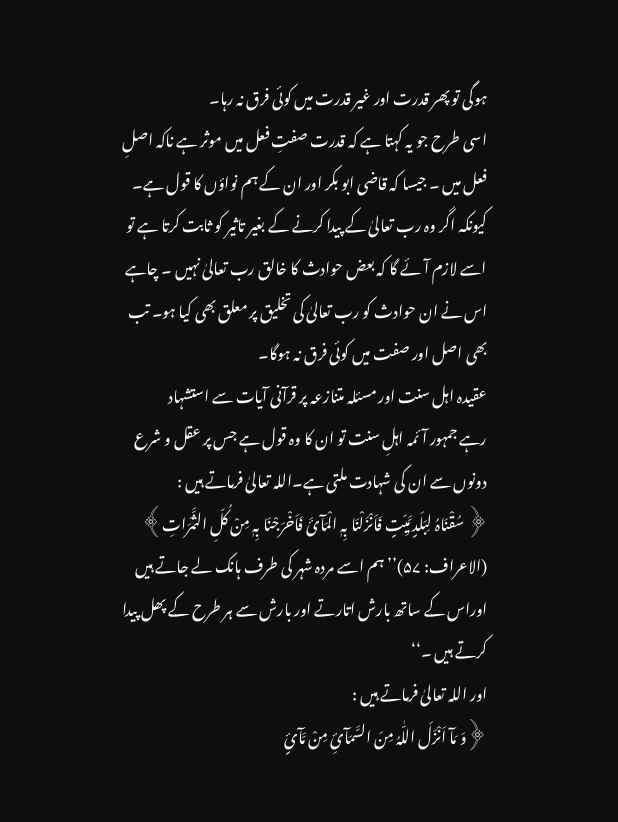ہوگی تو پھر قدرت اور غیر قدرت میں کوئی فرق نہ رہا۔
اسی طرح جو یہ کہتا ہے کہ قدرت صفتِ فعل میں موثر ہے ناکہ اصلِ فعل میں ۔ جیسا کہ قاضی ابو بکر اور ان کے ہم نواؤں کا قول ہے۔ کیونکہ اگر وہ رب تعالیٰ کے پیدا کرنے کے بغیر تاثیر کو ثابت کرتا ہے تو اسے لازم آئے گا کہ بعض حوادث کا خالق رب تعالیٰ نہیں ۔ چاہے اس نے ان حوادث کو رب تعالیٰ کی تخلیق پر معلق بھی کیا ہو۔ تب بھی اصل اور صفت میں کوئی فرق نہ ہوگا۔
عقیدہ اہل سنت اور مسئلہ متنازعہ پر قرآنی آیات سے استشہاد
رہے جمہور آئمہ اہلِ سنت تو ان کا وہ قول ہے جس پر عقل و شرع دونوں سے ان کی شہادت ملتی ہے۔اللہ تعالیٰ فرماتے ہیں :
﴿ سُقْنَاہُ لِبَلَدٍ مَّیِّتٍ فَاَنْزَلْنَا بِہٖ الْمَآئَ فَاَخْرَجْنَا بِہٖ مِنْ کُلِّ الثَّمَرَاتِ﴾ (الاعراف: ۵۷)’’ہم اسے مردہ شہر کی طرف ہانک لے جاتے ہیں اوراس کے ساتھ بارش اتارتے اور بارش سے ہر طرح کے پھل پیدا کرتے ہیں ۔‘‘
اور اللہ تعالیٰ فرماتے ہیں :
﴿وَ مَآ اَنْزَلَ اللّٰہُ مِنَ السَّمَآئِ مِنْ مَّآئٍ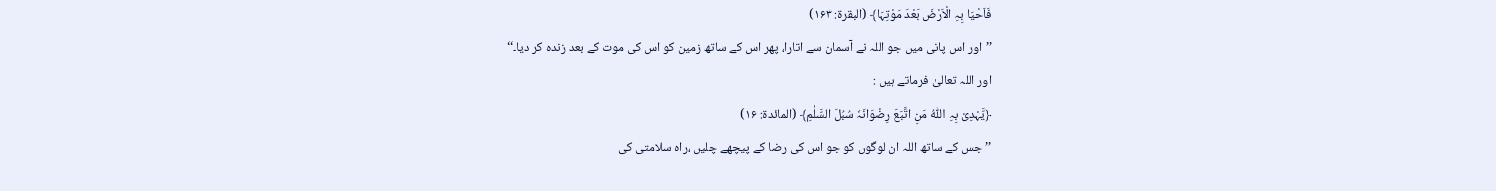فَاَحْیَا بِہِ الْاَرْضَ بَعْدَ مَوْتِہَا﴾ (البقرۃ: ۱۶۳)
’’اور اس پانی میں جو اللہ نے آسمان سے اتارا، پھر اس کے ساتھ زمین کو اس کی موت کے بعد زندہ کر دیا۔‘‘
اور اللہ تعالیٰ فرماتے ہیں :
﴿یَّہْدِیْ بِہِ اللّٰہُ مَنِ اتَّبَعَ رِضْوَانَہٗ سُبُلَ السَّلٰمِ﴾ (المائدۃ: ۱۶)
’’جس کے ساتھ اللہ ان لوگوں کو جو اس کی رضا کے پیچھے چلیں ،راہ سلامتی کی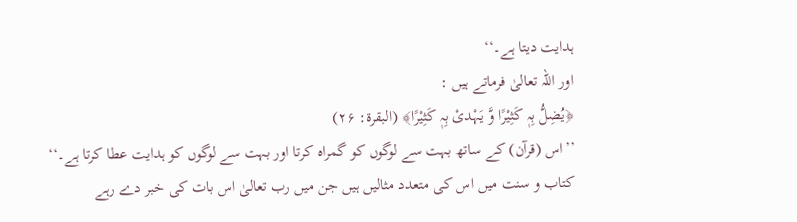ہدایت دیتا ہے۔‘‘
اور اللہ تعالیٰ فرماتے ہیں :
﴿یُضِلُّ بِہٖ کَثِیْرًا وَّ یَہْدیْ بِہٖ کَثِیْرًا﴾ (البقرۃ: ۲۶)
’’اس (قرآن) کے ساتھ بہت سے لوگوں کو گمراہ کرتا اور بہت سے لوگوں کو ہدایت عطا کرتا ہے۔‘‘
کتاب و سنت میں اس کی متعدد مثالیں ہیں جن میں رب تعالیٰ اس بات کی خبر دے رہے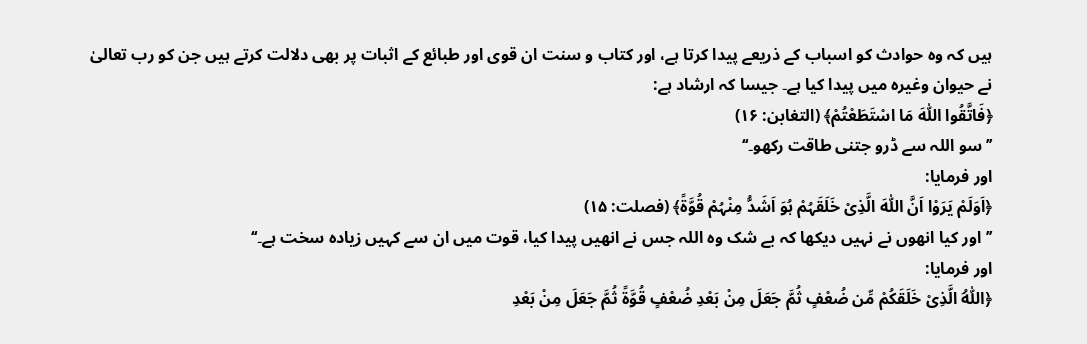ہیں کہ وہ حوادث کو اسباب کے ذریعے پیدا کرتا ہے، اور کتاب و سنت ان قوی اور طبائع کے اثبات پر بھی دلالت کرتے ہیں جن کو رب تعالیٰ نے حیوان وغیرہ میں پیدا کیا ہے۔ جیسا کہ ارشاد ہے:
﴿فَاتَّقُوا اللّٰہَ مَا اسْتَطَعْتُمْ﴾ (التغابن: ۱۶)
’’سو اللہ سے ڈرو جتنی طاقت رکھو۔‘‘
اور فرمایا:
﴿اَوَلَمْ یَرَوْا اَنَّ اللّٰہَ الَّذِیْ خَلَقَہُمْ ہُوَ اَشَدُّ مِنْہُمْ قُوَّۃً﴾ (فصلت: ۱۵)
’’اور کیا انھوں نے نہیں دیکھا کہ بے شک وہ اللہ جس نے انھیں پیدا کیا، قوت میں ان سے کہیں زیادہ سخت ہے۔‘‘
اور فرمایا:
﴿اَللّٰہُ الَّذِیْ خَلَقَکُمْ مِّن ضُعْفٍ ثُمَّ جَعَلَ مِنْ بَعْدِ ضُعْفٍ قُوَّۃً ثُمَّ جَعَلَ مِنْ بَعْدِ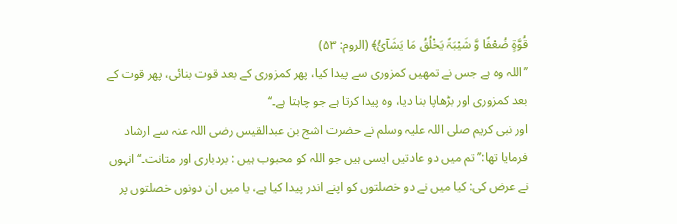قُوَّۃٍ ضُعْفًا وَّ شَیْبَۃً یَخْلُقُ مَا یَشَآئُ﴾ (الروم: ۵۳)
’’اللہ وہ ہے جس نے تمھیں کمزوری سے پیدا کیا، پھر کمزوری کے بعد قوت بنائی، پھر قوت کے بعد کمزوری اور بڑھاپا بنا دیا، وہ پیدا کرتا ہے جو چاہتا ہے۔‘‘
اور نبی کریم صلی اللہ علیہ وسلم نے حضرت اشج بن عبدالقیس رضی اللہ عنہ سے ارشاد فرمایا تھا:’’تم میں دو عادتیں ایسی ہیں جو اللہ کو محبوب ہیں : بردباری اور متانت۔‘‘ انہوں نے عرض کی: کیا میں نے دو خصلتوں کو اپنے اندر پیدا کیا ہے، یا میں ان دونوں خصلتوں پر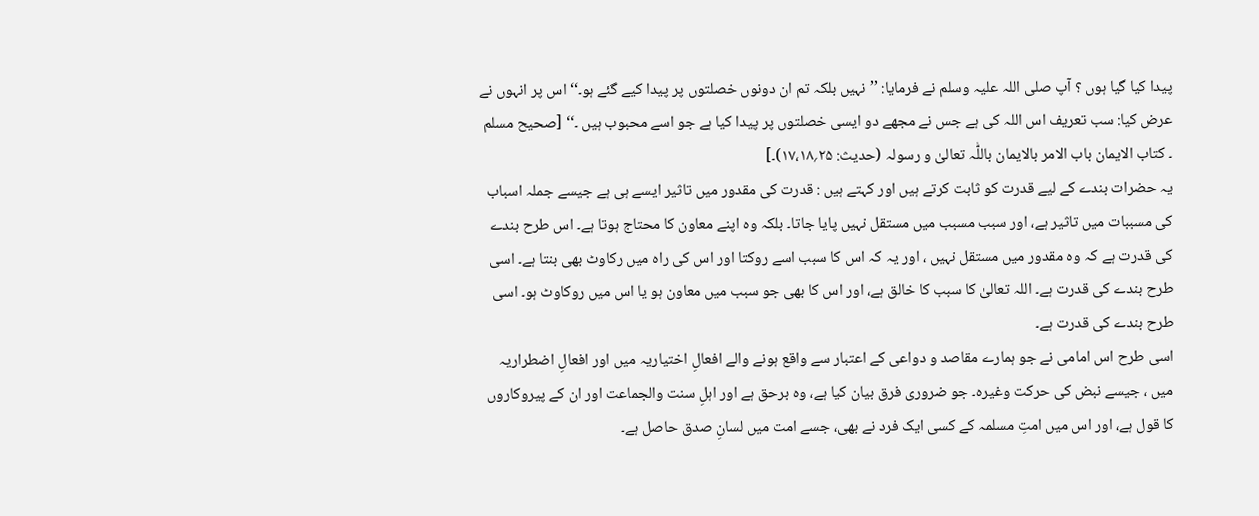پیدا کیا گیا ہوں ؟ آپ صلی اللہ علیہ وسلم نے فرمایا: ’’نہیں بلکہ تم ان دونوں خصلتوں پر پیدا کیے گئے ہو۔‘‘ اس پر انہوں نے عرض کیا: سب تعریف اس اللہ کی ہے جس نے مجھے دو ایسی خصلتوں پر پیدا کیا ہے جو اسے محبوب ہیں ۔‘‘ [صحیح مسلم ۔ کتاب الایمان باب الامر بالایمان باللّٰہ تعالیٰ و رسولہ (حدیث: ۲۵؍۱۷،۱۸)۔]
یہ حضرات بندے کے لیے قدرت کو ثابت کرتے ہیں اور کہتے ہیں : قدرت کی مقدور میں تاثیر ایسے ہی ہے جیسے جملہ اسباب کی مسببات میں تاثیر ہے، اور سبب مسبب میں مستقل نہیں پایا جاتا۔ بلکہ وہ اپنے معاون کا محتاج ہوتا ہے۔ اس طرح بندے کی قدرت ہے کہ وہ مقدور میں مستقل نہیں ، اور یہ کہ اس کا سبب اسے روکتا اور اس کی راہ میں رکاوٹ بھی بنتا ہے۔ اسی طرح بندے کی قدرت ہے۔ اللہ تعالیٰ کا سبب کا خالق ہے، اور اس کا بھی جو سبب میں معاون ہو یا اس میں روکاوٹ ہو۔ اسی طرح بندے کی قدرت ہے۔
اسی طرح اس امامی نے جو ہمارے مقاصد و دواعی کے اعتبار سے واقع ہونے والے افعالِ اختیاریہ میں اور افعالِ اضطراریہ میں ، جیسے نبض کی حرکت وغیرہ۔ جو ضروری فرق بیان کیا ہے، وہ برحق ہے اور اہلِ سنت والجماعت اور ان کے پیروکاروں کا قول ہے، اور اس میں امتِ مسلمہ کے کسی ایک فرد نے بھی، جسے امت میں لسانِ صدق حاصل ہے۔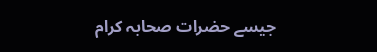جیسے حضرات صحابہ کرام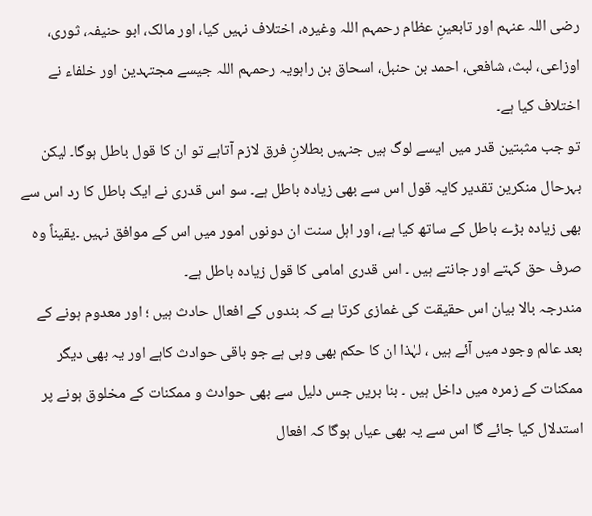رضی اللہ عنہم اور تابعینِ عظام رحمہم اللہ وغیرہ، اختلاف نہیں کیا، اور مالک، ابو حنیفہ، ثوری، اوزاعی، لبث، شافعی، احمد بن حنبل، اسحاق بن راہویہ رحمہم اللہ جیسے مجتہدین اور خلفاء نے اختلاف کیا ہے۔
تو جب مثبتین قدر میں ایسے لوگ ہیں جنہیں بطلانِ فرق لازم آتاہے تو ان کا قول باطل ہوگا۔ لیکن بہرحال منکرین تقدیر کایہ قول اس سے بھی زیادہ باطل ہے۔ سو اس قدری نے ایک باطل کا رد اس سے بھی زیادہ بڑے باطل کے ساتھ کیا ہے، اور اہل سنت ان دونوں امور میں اس کے موافق نہیں ۔یقیناً وہ صرف حق کہتے اور جانتے ہیں ۔ اس قدری امامی کا قول زیادہ باطل ہے۔
مندرجہ بالا بیان اس حقیقت کی غمازی کرتا ہے کہ بندوں کے افعال حادث ہیں ؛ اور معدوم ہونے کے بعد عالم وجود میں آئے ہیں ، لہٰذا ان کا حکم بھی وہی ہے جو باقی حوادث کاہے اور یہ بھی دیگر ممکنات کے زمرہ میں داخل ہیں ۔ بنا بریں جس دلیل سے بھی حوادث و ممکنات کے مخلوق ہونے پر استدلال کیا جائے گا اس سے یہ بھی عیاں ہوگا کہ افعال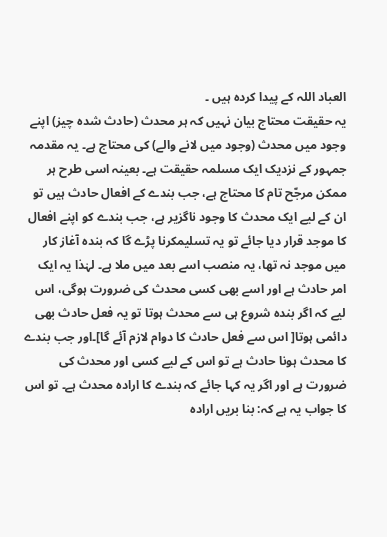العباد اللہ کے پیدا کردہ ہیں ۔
یہ حقیقت محتاج بیان نہیں کہ ہر محدث (حادث شدہ چیز) اپنے وجود میں محدث (وجود میں لانے والے) کی محتاج ہے۔ یہ مقدمہ جمہور کے نزدیک ایک مسلمہ حقیقت ہے۔ بعینہ اسی طرح ہر ممکن مرجّح تام کا محتاج ہے، جب بندے کے افعال حادث ہیں تو ان کے لیے ایک محدث کا وجود ناگزیر ہے، جب بندے کو اپنے افعال کا موجد قرار دیا جائے تو یہ تسلیمکرنا پڑے گا کہ بندہ آغاز کار میں موجد نہ تھا، یہ منصب اسے بعد میں ملا ہے۔ لہٰذا یہ ایک امر حادث ہے اور اسے بھی کسی محدث کی ضرورت ہوگی، اس لیے کہ اگر بندہ شروع ہی سے محدث ہوتا تو یہ فعل حادث بھی دائمی ہوتا[ اس سے فعل حادث کا دوام لازم آئے گا]۔اور جب بندے کا محدث ہونا حادث ہے تو اس کے لیے کسی اور محدث کی ضرورت ہے اور اگر یہ کہا جائے کہ بندے کا ارادہ محدث ہے۔ تو اس کا جواب یہ ہے کہ: بنا بریں ارادہ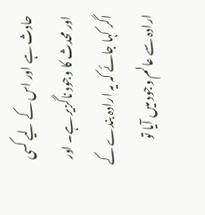حادث ہے اور اس کے لیے کسی اور محدث کا وجود ناگزیر ہے۔ اور اگر کہا جائے کہ یہ ارادہ بندے کے ارادہ سے عالم وجود میں آیا تو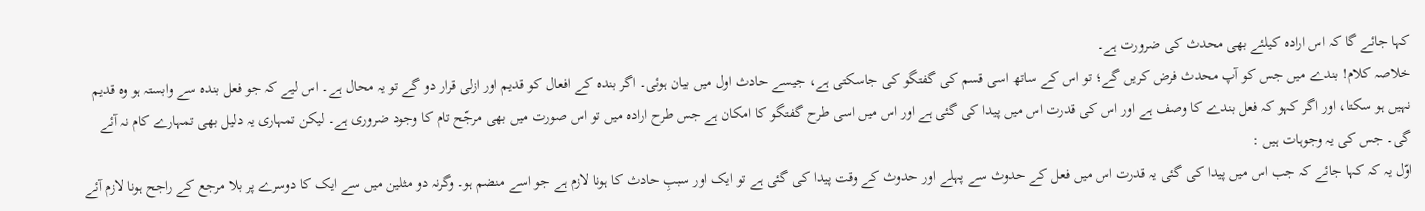کہا جائے گا کہ اس ارادہ کیلئے بھی محدث کی ضرورت ہے۔
خلاصہ کلام! بندے میں جس کو آپ محدث فرض کریں گے؛ تو اس کے ساتھ اسی قسم کی گفتگو کی جاسکتی ہے، جیسے حادث اول میں بیان ہوئی۔ اگر بندہ کے افعال کو قدیم اور ازلی قرار دو گے تو یہ محال ہے۔ اس لیے کہ جو فعل بندہ سے وابستہ ہو وہ قدیم نہیں ہو سکتا، اور اگر کہو کہ فعل بندے کا وصف ہے اور اس کی قدرت اس میں پیدا کی گئی ہے اور اس میں اسی طرح گفتگو کا امکان ہے جس طرح ارادہ میں تو اس صورت میں بھی مرجّح تام کا وجود ضروری ہے۔ لیکن تمہاری یہ دلیل بھی تمہارے کام نہ آئے گی۔ جس کی یہ وجوہات ہیں :
اوّل یہ کہ کہا جائے کہ جب اس میں پیدا کی گئی یہ قدرت اس میں فعل کے حدوث سے پہلے اور حدوث کے وقت پیدا کی گئی ہے تو ایک اور سببِ حادث کا ہونا لازم ہے جو اسے منضم ہو۔ وگرنہ دو مثلین میں سے ایک کا دوسرے پر بلا مرجع کے راجح ہونا لازم آئے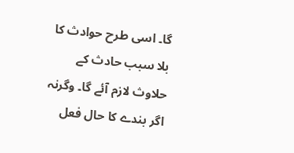گا۔ اسی طرح حوادث کا بلا سبب حادث کے حلاوث لازم آئے گا۔ وگرنہ اگر بندے کا حال فعل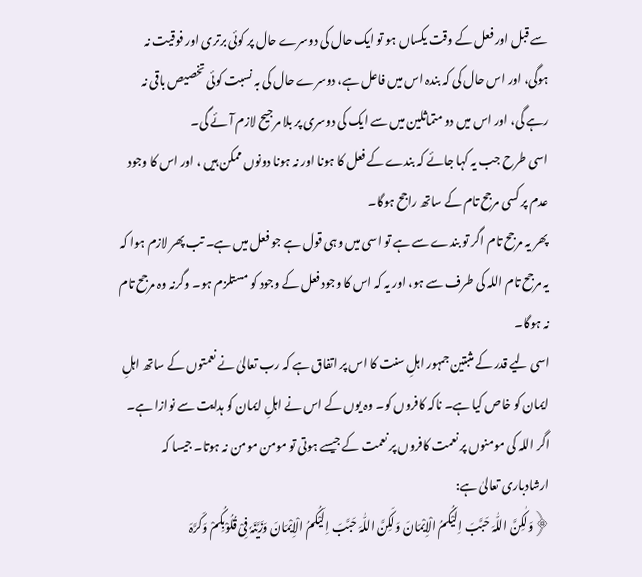سے قبل اور فعل کے وقت یکساں ہو تو ایک حال کی دوسرے حال پر کوئی برتری اور فوقیت نہ ہوگی، اور اس حال کی کہ بندہ اس میں فاعل ہے، دوسرے حال کی بہ نسبت کوئی تخصیص باقی نہ رہے گی، اور اس میں دو متماثلین میں سے ایک کی دوسری پر بلا مرجیح لازم آئے گی۔
اسی طرح جب یہ کہا جائے کہ بندے کے فعل کا ہونا اور نہ ہونا دونوں ممکن ہیں ، اور اس کا وجود عدم پر کسی مرجح تام کے ساتھ راجح ہوگا۔
پھر یہ مرجح تام اگر تو بندے سے ہے تو اسی میں وہی قول ہے جو فعل میں ہے۔ تب پھر لازم ہوا کہ یہ مرجح تام اللہ کی طرف سے ہو، اور یہ کہ اس کا وجود فعل کے وجود کو مستلزم ہو۔ وگرنہ وہ مرجح تام نہ ہوگا۔
اسی لیے قدر کے مثبتین جمہور اہلِ سنت کا اس پر اتفاق ہے کہ رب تعالیٰ نے نعمتوں کے ساتھ اہلِ ایمان کو خاص کیا ہے۔ ناکہ کافروں کو۔ وہ یوں کے اس نے اہلِ ایمان کو ہدایت سے نوازا ہے۔ اگر اللہ کی مومنوں پر نعمت کافروں پر نعمت کے جیسے ہوتی تو مومن مومن نہ ہوتا۔ جیسا کہ ارشادباری تعالیٰ ہے:
﴿وَلٰکِنَّ اللّٰہَ حَبَّبَ اِلَیْکُمُ الْاِیْمَانَ وَلَکِنَّ اللّٰہَ حَبَّبَ اِلَیْکُمُ الْاِیْمَانَ وَزَیَّنَہٗ فِیْ قُلُوْبِکُمْ وَکَرَّہَ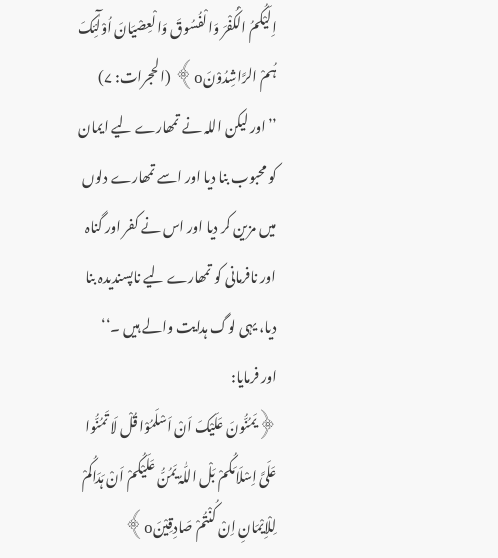اِلَیْکُمُ الْکُفْرَ وَالْفُسُوقَ وَالْعِصْیَانَ اُوْلٰٓئِکَ ہُمْ الرَّاشِدُوْنَo﴾ (الحجرات: ۷) ’’اور لیکن اللہ نے تمھارے لیے ایمان کو محبوب بنا دیا اور اسے تمھارے دلوں میں مزین کر دیا اور اس نے کفر اور گناہ اور نافرمانی کو تمھارے لیے ناپسندیدہ بنا دیا، یہی لوگ ہدایت والے ہیں ۔‘‘
اور فرمایا:
﴿یَمُنُّونَ عَلَیْکَ اَنْ اَسْلَمُوْا قُلْ لَا تَمُنُّوا عَلَیَّ اِسْلَامَکُمْ بَلْ اللّٰہُ یَمُنُّ عَلَیْکُمْ اَنْ ہَدَاکُمْ لِلْاِیْمَانِ اِنْ کُنْتُمْ صَادِقِیْنَo﴾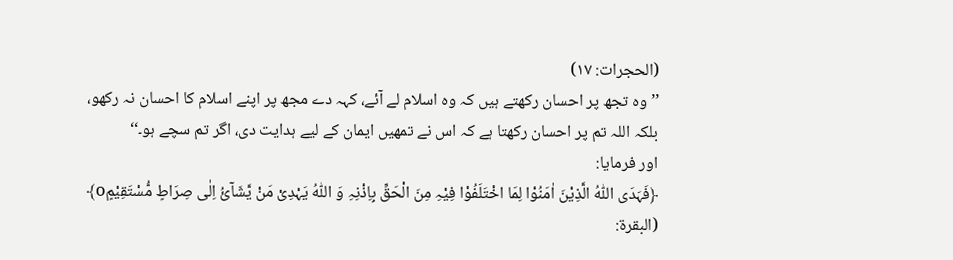(الحجرات: ۱۷)
’’وہ تجھ پر احسان رکھتے ہیں کہ وہ اسلام لے آئے، کہہ دے مجھ پر اپنے اسلام کا احسان نہ رکھو، بلکہ اللہ تم پر احسان رکھتا ہے کہ اس نے تمھیں ایمان کے لیے ہدایت دی، اگر تم سچے ہو۔‘‘
اور فرمایا:
﴿فَہَدَی اللّٰہُ الَّذِیْنَ اٰمَنُوْا لِمَا اخْتَلَفُوْا فِیْہِ مِنَ الْحَقِّ بِاِذْنِہِ وَ اللّٰہُ یَہْدِیْ مَنْ یَّشَآئُ اِلٰی صِرَاطٍ مُّسْتَقِیْمٍo﴾ (البقرۃ: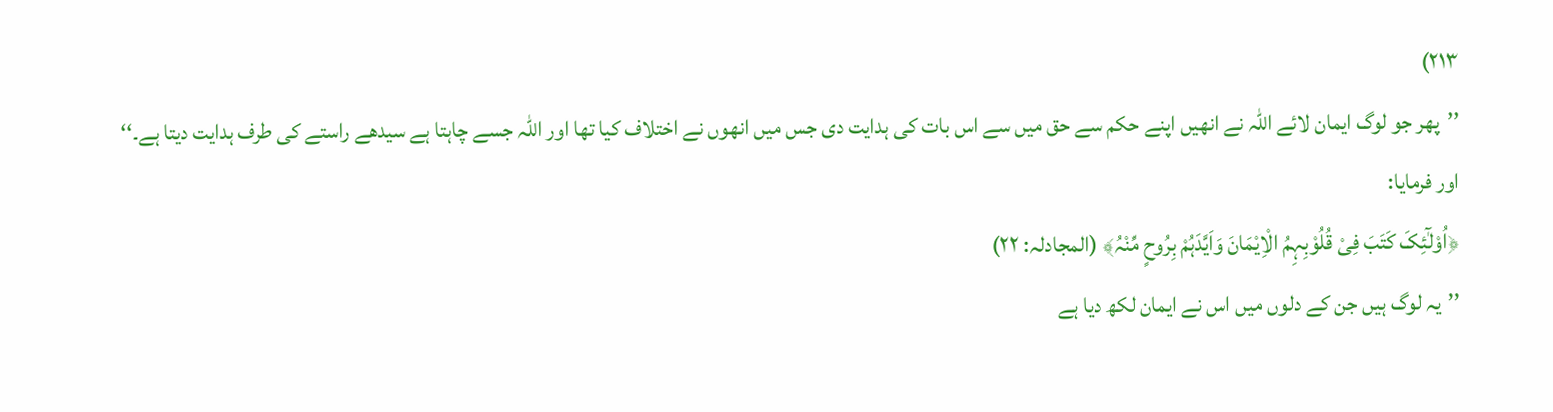۲۱۳)
’’پھر جو لوگ ایمان لائے اللہ نے انھیں اپنے حکم سے حق میں سے اس بات کی ہدایت دی جس میں انھوں نے اختلاف کیا تھا اور اللہ جسے چاہتا ہے سیدھے راستے کی طرف ہدایت دیتا ہے۔‘‘
اور فرمایا:
﴿اُوْلٰٓئِکَ کَتَبَ فِیْ قُلُوْبِہِمُ الْاِیْمَانَ وَاَیَّدَہُمْ بِرُوحٍ مِّنْہُ﴾ (المجادلہ: ۲۲)
’’یہ لوگ ہیں جن کے دلوں میں اس نے ایمان لکھ دیا ہے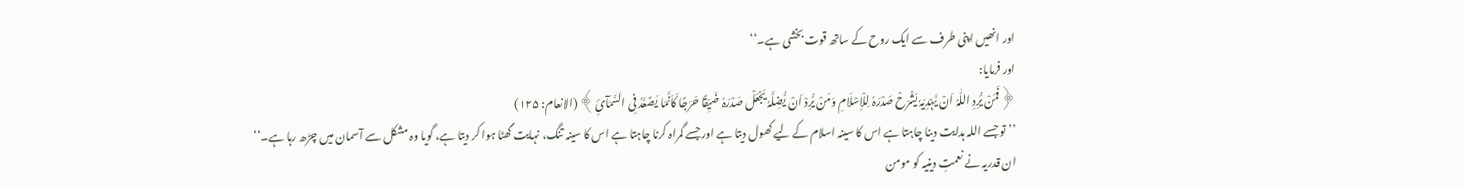اور انھیں اپنی طرف سے ایک روح کے ساتھ قوت بخشی ہے۔‘‘
اور فرمایا:
﴿فَمَنْ یُّرِدِ اللّٰہُ اَنْ یَّہْدِیَہٗ یَشْرَحْ صَدْرَہٗ لِلْاِسْلَامِ وَمَنْ یُّرِدْ اَنْ یُّضِلَّہٗ یَجْعَلْ صَدْرَہٗ ضَیِّقًا حَرَجًا کَاَنَّمَا یَصَّعَّدُ فِی السَّمَآئِ﴾ (الانعام: ۱۲۵)
’’تو جسے اللہ ہدایت دینا چاہتا ہے اس کا سینہ اسلام کے لیے کھول دیتا ہے اور جسے گمراہ کرنا چاہتا ہے اس کا سینہ تنگ، نہایت گھٹا ہوا کر دیتا ہے، گویا وہ مشکل سے آسمان میں چڑھ رہا ہے۔‘‘
ان قدریہ نے نعمتِ دینیہ کو مومن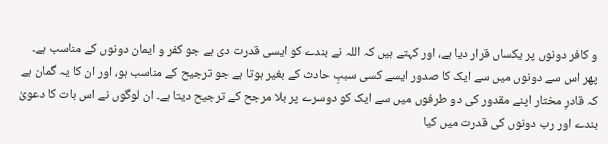و کافر دونوں پر یکساں قرار دیا ہے، اور کہتے ہیں کہ اللہ نے بندے کو ایسی قدرت دی ہے جو کفر و ایمان دونوں کے مناسب ہے۔ پھر اس سے دونوں میں سے ایک کا صدور ایسے کسی سببِ حادث کے بغیر ہوتا ہے جو ترجیح کے مناسب ہو، اور ان کا یہ گمان ہے کہ قادرِ مختار اپنے مقدور کی دو طرفوں میں سے ایک کو دوسرے پر بلا مرجح کے ترجیح دیتا ہے۔ ان لوگوں نے اس بات کا دعویٰ بندے اور رب دونوں کی قدرت میں کیا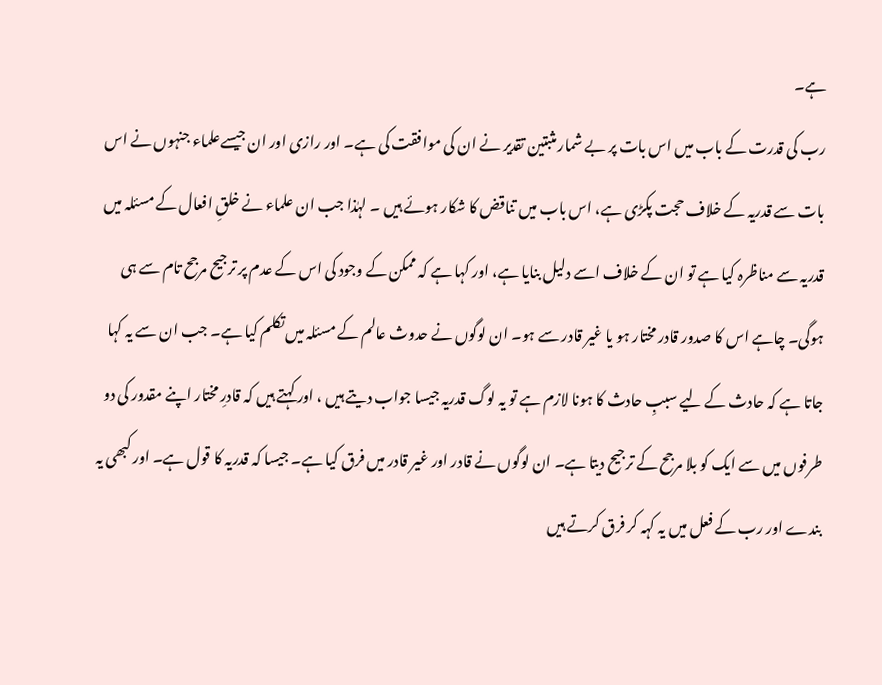ہے۔
رب کی قدرت کے باب میں اس بات پر بے شمار مثبتین تقدیر نے ان کی موافقت کی ہے۔ اور رازی اور ان جیسےعلماء جنہوں نے اس بات سے قدریہ کے خلاف حجت پکڑی ہے، اس باب میں تناقض کا شکار ہوئے ہیں ۔ لہٰذا جب ان علماء نے خلقِ افعال کے مسئلہ میں قدریہ سے مناظرہ کیا ہے تو ان کے خلاف اسے دلیل بنایا ہے، اور کہا ہے کہ ممکن کے وجود کی اس کے عدم پر ترجیح مرجح تام سے ہی ہوگی۔ چاہے اس کا صدور قادر مختار ہو یا غیر قادر سے ہو۔ ان لوگوں نے حدوث عالم کے مسئلہ میں تکلم کیا ہے۔ جب ان سے یہ کہا جاتا ہے کہ حادث کے لیے سببِ حادث کا ہونا لازم ہے تو یہ لوگ قدریہ جیسا جواب دیتے ہیں ، اور کہتے ہیں کہ قادرِ مختار اپنے مقدور کی دو طرفوں میں سے ایک کو بلا مرجح کے ترجیح دیتا ہے۔ ان لوگوں نے قادر اور غیر قادر میں فرق کیا ہے۔ جیسا کہ قدریہ کا قول ہے۔ اور کبھی یہ بندے اور رب کے فعل میں یہ کہہ کر فرق کرتے ہیں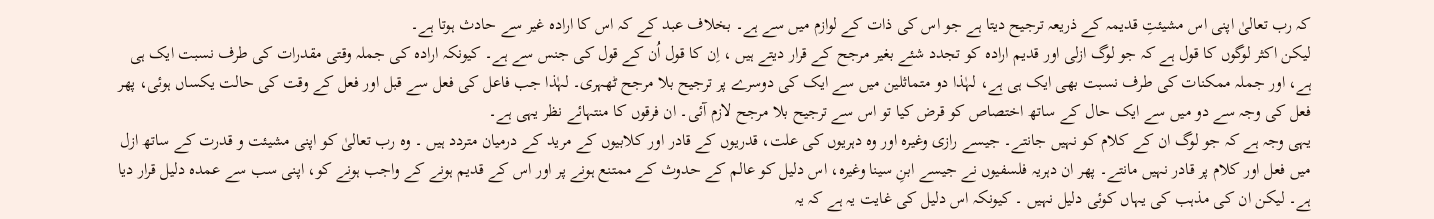کہ رب تعالیٰ اپنی اس مشیئتِ قدیمہ کے ذریعہ ترجیح دیتا ہے جو اس کی ذات کے لوازم میں سے ہے۔ بخلاف عبد کے کہ اس کا ارادہ غیر سے حادث ہوتا ہے۔
لیکن اکثر لوگوں کا قول ہے کہ جو لوگ ازلی اور قدیم ارادہ کو تجدد شئے بغیر مرجح کے قرار دیتے ہیں ، اِن کا قول اُن کے قول کی جنس سے ہے۔ کیونکہ ارادہ کی جملہ وقتی مقدرات کی طرف نسبت ایک ہی ہے، اور جملہ ممکنات کی طرف نسبت بھی ایک ہی ہے، لہٰذا دو متماثلین میں سے ایک کی دوسرے پر ترجیح بلا مرجح ٹھہری۔ لہٰذا جب فاعل کی فعل سے قبل اور فعل کے وقت کی حالت یکساں ہوئی، پھر فعل کی وجہ سے دو میں سے ایک حال کے ساتھ اختصاص کو قرض کیا تو اس سے ترجیح بلا مرجح لازم آئی۔ ان فرقوں کا منتہائے نظر یہی ہے۔
یہی وجہ ہے کہ جو لوگ ان کے کلام کو نہیں جانتے۔ جیسے رازی وغیرہ اور وہ دہریوں کی علت، قدریوں کے قادر اور کلابیوں کے مرید کے درمیان متردد ہیں ۔ وہ رب تعالیٰ کو اپنی مشیئت و قدرت کے ساتھ ازل میں فعل اور کلام پر قادر نہیں مانتے۔ پھر ان دہریہ فلسفیوں نے جیسے ابنِ سینا وغیرہ، اس دلیل کو عالم کے حدوث کے ممتنع ہونے پر اور اس کے قدیم ہونے کے واجب ہونے کو، اپنی سب سے عمدہ دلیل قرار دیا ہے۔ لیکن ان کی مذہب کی یہاں کوئی دلیل نہیں ۔ کیونکہ اس دلیل کی غایت یہ ہے کہ یہ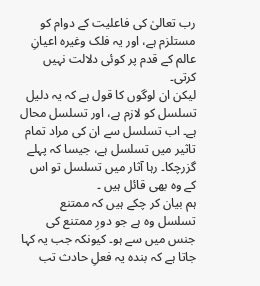رب تعالیٰ کی فاعلیت کے دوام کو مستلزم ہے، اور یہ فلک وغیرہ اعیانِ عالم کے قدم پر کوئی دلالت نہیں کرتی۔
لیکن ان لوگوں کا قول ہے کہ یہ دلیل تسلسل کو لازم ہے، اور تسلسل محال ہے۔ اب تسلسل سے ان کی مراد تمام تاثیر میں تسلسل ہے، جیسا کہ پہلے گزرچکا۔ رہا آثار میں تسلسل تو اس کے وہ بھی قائل ہیں ۔
ہم بیان کر چکے ہیں کہ ممتنع تسلسل وہ ہے جو دورِ ممتنع کی جنس میں سے ہو۔ کیونکہ جب یہ کہا جاتا ہے کہ بندہ یہ فعلِ حادث تب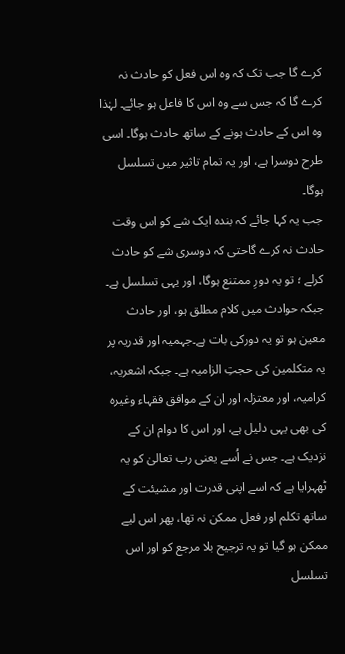کرے گا جب تک کہ وہ اس فعل کو حادث نہ کرے گا کہ جس سے وہ اس کا فاعل ہو جائے۔ لہٰذا وہ اس کے حادث ہونے کے ساتھ حادث ہوگا۔ اسی طرح دوسرا ہے، اور یہ تمام تاثیر میں تسلسل ہوگا۔
جب یہ کہا جائے کہ بندہ ایک شے کو اس وقت حادث نہ کرے گاحتی کہ دوسری شے کو حادث کرلے ؛ تو یہ دورِ ممتنع ہوگا، اور یہی تسلسل ہے۔ جبکہ حوادث میں کلام مطلق ہو، اور حادث معین ہو تو یہ دورکی بات ہے۔جہمیہ اور قدریہ پر یہ متکلمین کی حجتِ الزامیہ ہے۔ جبکہ اشعریہ، کرامیہ، اور معتزلہ اور ان کے موافق فقہاء وغیرہ کی بھی یہی دلیل ہے، اور اس کا دوام ان کے نزدیک ہے۔ جس نے اُسے یعنی رب تعالیٰ کو یہ ٹھہرایا ہے کہ اسے اپنی قدرت اور مشیئت کے ساتھ تکلم اور فعل ممکن نہ تھا، پھر اس لیے ممکن ہو گیا تو یہ ترجیح بلا مرجع کو اور اس تسلسل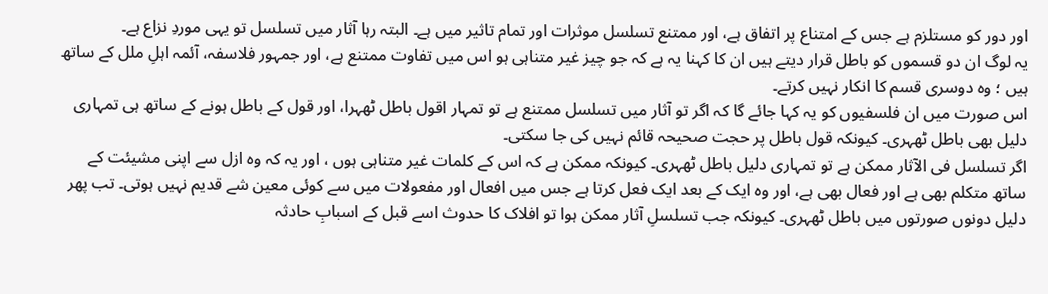اور دور کو مستلزم ہے جس کے امتناع پر اتفاق ہے، اور ممتنع تسلسل موثرات اور تمام تاثیر میں ہے۔ البتہ رہا آثار میں تسلسل تو یہی موردِ نزاع ہے۔
یہ لوگ ان دو قسموں کو باطل قرار دیتے ہیں ان کا کہنا یہ ہے کہ جو چیز غیر متناہی ہو اس میں تفاوت ممتنع ہے، اور جمہور فلاسفہ، آئمہ اہلِ ملل کے ساتھ ہیں ؛ وہ دوسری قسم کا انکار نہیں کرتے۔
اس صورت میں ان فلسفیوں کو یہ کہا جائے گا کہ اگر تو آثار میں تسلسل ممتنع ہے تو تمہار اقول باطل ٹھہرا، اور قول کے باطل ہونے کے ساتھ ہی تمہاری دلیل بھی باطل ٹھہری۔ کیونکہ قول باطل پر حجت صحیحہ قائم نہیں کی جا سکتی۔
اگر تسلسل فی الآثار ممکن ہے تو تمہاری دلیل باطل ٹھہری۔ کیونکہ ممکن ہے کہ اس کے کلمات غیر متناہی ہوں ، اور یہ کہ وہ ازل سے اپنی مشیئت کے ساتھ متکلم بھی ہے اور فعال بھی ہے، اور وہ ایک کے بعد ایک فعل کرتا ہے جس میں افعال اور مفعولات میں سے کوئی معین شے قدیم نہیں ہوتی۔ تب پھر دلیل دونوں صورتوں میں باطل ٹھہری۔ کیونکہ جب تسلسلِ آثار ممکن ہوا تو افلاک کا حدوث اسے قبل کے اسبابِ حادثہ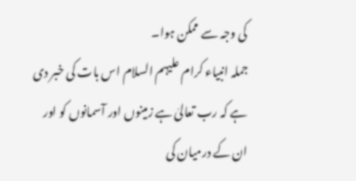کی وجہ سے ممکن ہوا۔
جملہ انبیاء کرام علیہم السلام اس بات کی خبر دی ہے کہ رب تعالیٰ ہے زمینوں اور آسمانوں کو اور ان کے درمیان کی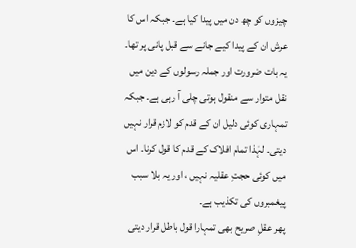چیزوں کو چھ دن میں پیدا کیا ہے۔ جبکہ اس کا عرش ان کے پیدا کیے جانے سے قبل پانی پر تھا۔ یہ بات ضرورت اور جملہ رسولوں کے دین میں نقل متوار سے منقول ہوتی چلی آ رہی ہے۔ جبکہ تمہاری کوئی دلیل ان کے قدم کو لازم قرار نہیں دیتی۔ لہٰذا تمام افلاک کے قدم کا قول کرنا۔ اس میں کوئی حجتِ عقلیہ نہیں ، اور یہ بلا سبب پیغمبروں کی تکذیب ہے۔
پھر عقلِ صریح بھی تمہارا قول باطل قرار دیتی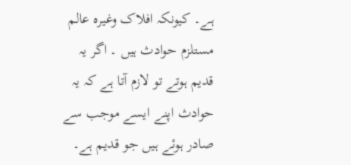ہے۔ کیونکہ افلاک وغیرہ عالم مستلزم حوادث ہیں ۔ اگر یہ قدیم ہوتے تو لازم آتا ہے کہ یہ حوادث اپنے ایسے موجب سے صادر ہوئے ہیں جو قدیم ہے۔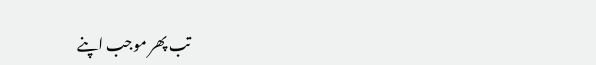تب پھر موجب اپنے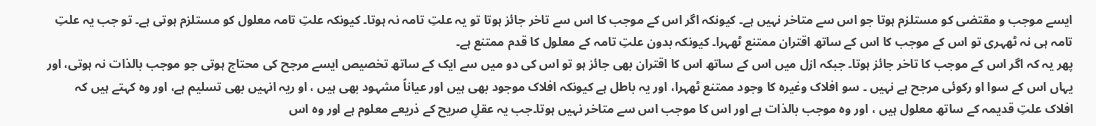ایسے موجب و مقتضی کو مستلزم ہوتا جو اس سے متاخر نہیں ہے۔ کیونکہ اگر اس کے موجب کا اس سے تاخر جائز ہوتا تو یہ علتِ تامہ نہ ہوتا۔ کیونکہ علتِ تامہ معلول کو مستلزم ہوتی ہے۔ تو جب یہ علتِ تامہ ہی نہ ٹھہری تو اس کے موجب کا اس کے ساتھ اقتران ممتنع ٹھہرا۔ کیونکہ بدون علتِ تامہ کے معلول کا قدم ممتنع ہے۔
پھر یہ کہ اگر اس کے موجب کا تاخر جائز ہوتا۔ جبکہ ازل میں اس کے ساتھ اس کا اقتران بھی جائز ہو تو اس کی دو میں سے ایک کے ساتھ تخصیص ایسے مرجح کی محتاج ہوتی جو موجب بالذات نہ ہوتی، اور یہاں اس کے سوا او رکوئی مرجح ہے نہیں ۔ سو افلاک وغیرہ کا وجود ممتنع ٹھہرا، اور یہ باطل ہے کیونکہ افلاک موجود بھی ہیں اور عیاناً مشہود بھی ہیں ، او ریہ انہیں بھی تسلیم ہے، اور وہ کہتے ہیں کہ افلاک علتِ قدیمہ کے ساتھ معلول ہیں ، اور وہ موجب بالذات ہے اور اس کا موجب اس سے متاخر نہیں ہوتا۔جب یہ عقلِ صریح کے ذریعے معلوم ہے اور وہ اس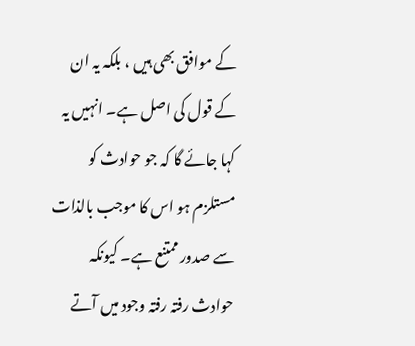کے موافق بھی ہیں ، بلکہ یہ ان کے قول کی اصل ہے۔ انہیں یہ کہا جائے گا کہ جو حوادث کو مستلزم ہو اس کا موجب بالذات سے صدور ممتنع ہے۔ کیونکہ حوادث رفتہ رفتہ وجود میں آتے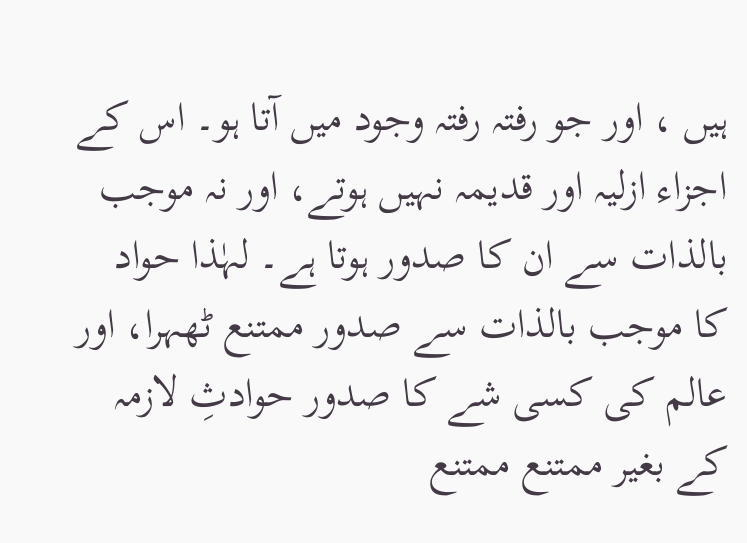ہیں ، اور جو رفتہ رفتہ وجود میں آتا ہو۔ اس کے اجزاء ازلیہ اور قدیمہ نہیں ہوتے، اور نہ موجب بالذات سے ان کا صدور ہوتا ہے۔ لہٰذا حواد کا موجب بالذات سے صدور ممتنع ٹھہرا، اور عالم کی کسی شے کا صدور حوادثِ لازمہ کے بغیر ممتنع ممتنع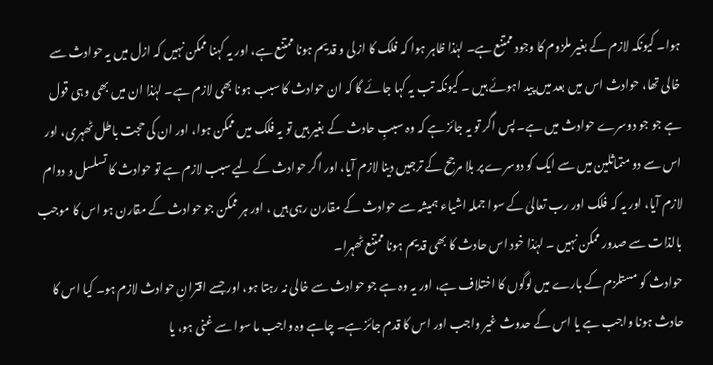ہوا۔ کیونکہ لازم کے بغیر ملزوم کا وجود ممتنع ہے۔ لہٰذا ظاہر ہوا کہ فلک کا ازلی و قدیم ہونا ممتنع ہے، اور یہ کہنا ممکن نہیں کہ ازل میں یہ حوادث سے خالی تھا، حوادث اس میں بعد میں پید اہوئے ہیں ۔ کیونکہ تب یہ کہا جائے گا کہ ان حوادث کا سبب ہونا بھی لازم ہے۔ لہٰذا ان میں بھی وہی قول ہے جو جو دوسرے حوادث میں ہے۔ پس اگر تو یہ جائز ہے کہ وہ سببِ حادث کے بغیر ہیں تو یہ فلک میں ممکن ہوا، اور ان کی حجت باطل ٹھہری، اور اس سے دو متماثلین میں سے ایک کو دوسرے پر بلا مرجح کے ترجیں دینا لازم آیا، اور اگر حوادث کے لیے سبب لازم ہے تو حوادث کا تسلسل و دوام لازم آیا، اور یہ کہ فلک اور رب تعالیٰ کے سوا جملہ اشیاء ہمیشہ سے حوادث کے مقارن رہی ہیں ، اور ہر ممکن جو حوادث کے مقارن ہو اس کا موجب بالذات سے صدور ممکن نہیں ۔ لہٰذا خود اس حادث کا بھی قدیم ہونا ممتنع ٹھہرا۔
حوادث کو مستلزم کے بارے میں لوگوں کا اختلاف ہے، اور یہ وہ ہے جو حوادث سے خالی نہ رہتا ہو، اور جسے اقترانِ حوادث لازم ہو۔ کیا اس کا حادث ہونا واجب ہے یا اس کے حدوث غیر واجب اور اس کا قدم جائز ہے۔ چاہے وہ واجب ما سوا سے غنی ہو، یا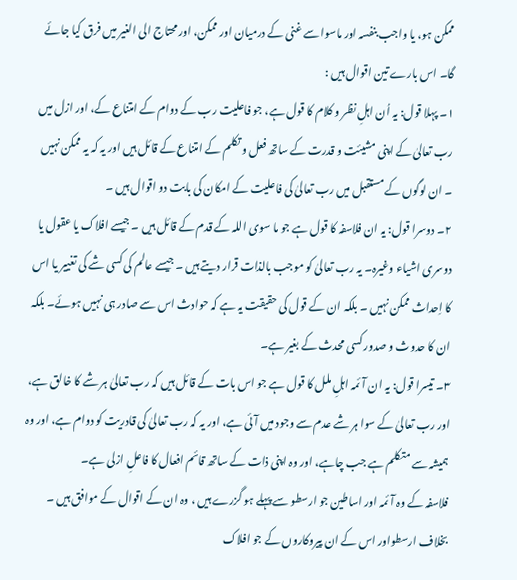ممکن ہو، یا واجب بنفسہ اور ماسوا سے غنی کے درمیان اور ممکن، اور محتاج الی الغیر میں فرق کیا جائے گا۔ اس بارے تین اقوال ہیں :
۱۔ پہلا قول: یہ اُن اہلِ نظر و کلام کا قول ہے، جو فاعلیت رب کے دوام کے امتناع کے، اور ازل میں رب تعالیٰ کے اپنی مشیئت و قدرت کے ساتھ فعل و تکلم کے امتناع کے قائل ہیں اور یہ کہ یہ ممکن نہیں ۔ ان لوگوں کے مستقبل میں رب تعالیٰ کی فاعلیت کے امکان کی بابت دو اقوال ہیں ۔
۲۔ دوسرا قول: یہ ان فلاسفہ کا قول ہے جو ما سوی اللہ کے قدم کے قائل ہیں ۔ جیسے افلاک یا عقول یا دوسری اشیاء وغیرہ۔ یہ رب تعالیٰ کو موجب بالذات قرار دیتے ہیں ۔ جیسے عالم کی کسی شے کی تغییر یا اس کا اِحداث ممکن نہیں ۔ بلکہ ان کے قول کی حقیقت یہ ہے کہ حوادث اس سے صادر ہی نہیں ہوئے۔ بلکہ ان کا حدوث و صدور کسی محدث کے بغیر ہے۔
۳۔ تیسرا قول: یہ ان آئمہ اہلِ ملل کا قول ہے جو اس بات کے قائل ہیں کہ رب تعالیٰ ہر شے کا خالق ہے، اور رب تعالیٰ کے سوا ہر شے عدم سے وجود میں آئی ہے، اور یہ کہ رب تعالیٰ کی قادریت کو دوام ہے، اور وہ ہمیشہ سے متکلم ہے جب چاہے، اور وہ اپنی ذات کے ساتھ قائم افعال کا فاعلِ ازلی ہے۔
فلاسفہ کے وہ آئمہ اور اساطین جو ارسطو سے پہلے ہو گزرے ہیں ، وہ ان کے اقوال کے موافق ہیں ۔ بخلاف ارسطواور اس کے ان پیروکاروں کے جو افلاک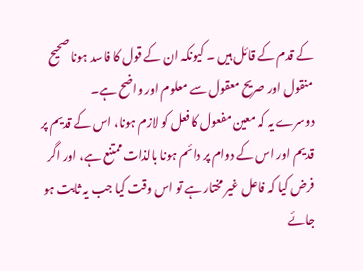کے قدم کے قائل ہیں ۔ کیونکہ ان کے قول کا فاسد ہونا صحیح منقول اور صریح معقول سے معلوم اور واضح ہے۔
دوسرے یہ کہ معین مفعول کا فعل کو لازم ہونا، اس کے قدیم پر قدیم اور اس کے دوام پر دائم ہونا بالذات ممتنع ہے، اور اگر فرض کیا کہ فاعل غیر مختار ہے تو اس وقت کیا جب یہ ثابت ہو جائے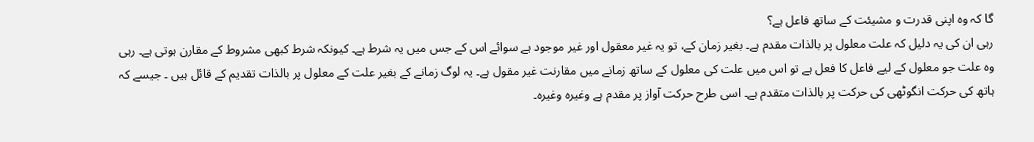گا کہ وہ اپنی قدرت و مشیئت کے ساتھ فاعل ہے؟
رہی ان کی یہ دلیل کہ علت معلول پر بالذات مقدم ہے۔ بغیر زمان کے، تو یہ غیر معقول اور غیر موجود ہے سوائے اس کے جس میں یہ شرط ہے۔ کیونکہ شرط کبھی مشروط کے مقارن ہوتی ہے۔ رہی وہ علت جو معلول کے لیے فاعل کا فعل ہے تو اس میں علت کی معلول کے ساتھ زمانے میں مقارنت غیر مقول ہے۔ یہ لوگ زمانے کے بغیر علت کے معلول پر بالذات تقدیم کے قائل ہیں ۔ جیسے کہ ہاتھ کی حرکت انگوٹھی کی حرکت پر بالذات متقدم ہے۔ اسی طرح حرکت آواز پر مقدم ہے وغیرہ وغیرہ۔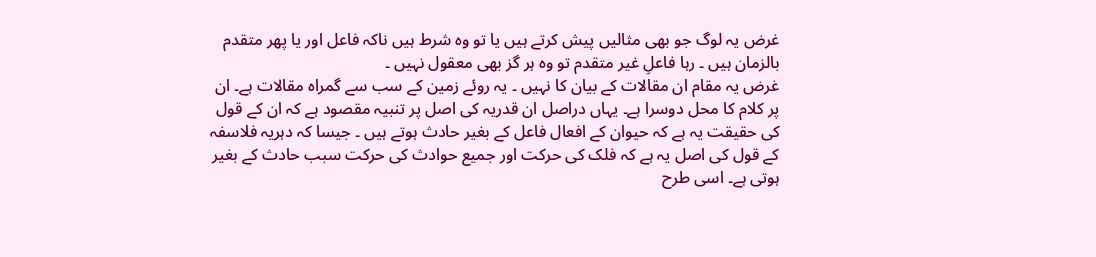غرض یہ لوگ جو بھی مثالیں پیش کرتے ہیں یا تو وہ شرط ہیں ناکہ فاعل اور یا پھر متقدم بالزمان ہیں ۔ رہا فاعلِ غیر متقدم تو وہ ہر گز بھی معقول نہیں ۔
غرض یہ مقام ان مقالات کے بیان کا نہیں ۔ یہ روئے زمین کے سب سے گمراہ مقالات ہے۔ ان پر کلام کا محل دوسرا ہے۔ یہاں دراصل ان قدریہ کی اصل پر تنبیہ مقصود ہے کہ ان کے قول کی حقیقت یہ ہے کہ حیوان کے افعال فاعل کے بغیر حادث ہوتے ہیں ۔ جیسا کہ دہریہ فلاسفہ کے قول کی اصل یہ ہے کہ فلک کی حرکت اور جمیع حوادث کی حرکت سبب حادث کے بغیر ہوتی ہے۔ اسی طرح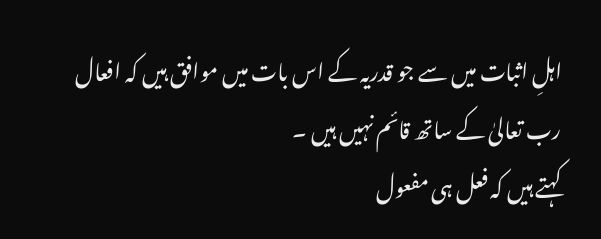اہلِ اثبات میں سے جو قدریہ کے اس بات میں موافق ہیں کہ افعال رب تعالیٰ کے ساتھ قائم نہیں ہیں ۔
کہتے ہیں کہ فعل ہی مفعول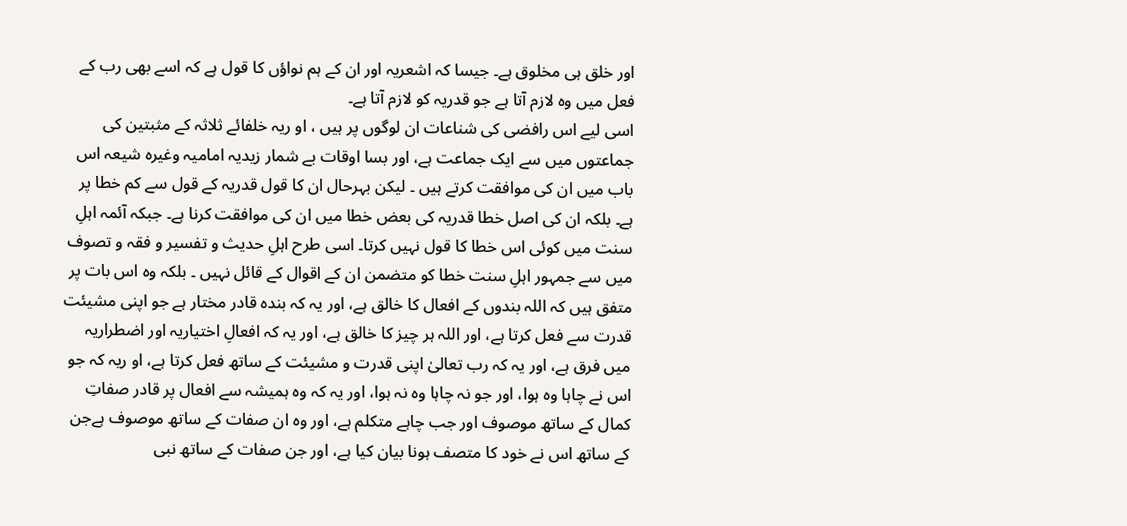اور خلق ہی مخلوق ہے۔ جیسا کہ اشعریہ اور ان کے ہم نواؤں کا قول ہے کہ اسے بھی رب کے فعل میں وہ لازم آتا ہے جو قدریہ کو لازم آتا ہے۔
اسی لیے اس رافضی کی شناعات ان لوگوں پر ہیں ، او ریہ خلفائے ثلاثہ کے مثبتین کی جماعتوں میں سے ایک جماعت ہے، اور بسا اوقات بے شمار زیدیہ امامیہ وغیرہ شیعہ اس باب میں ان کی موافقت کرتے ہیں ۔ لیکن بہرحال ان کا قول قدریہ کے قول سے کم خطا پر ہے۔ بلکہ ان کی اصل خطا قدریہ کی بعض خطا میں ان کی موافقت کرنا ہے۔ جبکہ آئمہ اہلِ سنت میں کوئی اس خطا کا قول نہیں کرتا۔ اسی طرح اہلِ حدیث و تفسیر و فقہ و تصوف میں سے جمہور اہلِ سنت خطا کو متضمن ان کے اقوال کے قائل نہیں ۔ بلکہ وہ اس بات پر متفق ہیں کہ اللہ بندوں کے افعال کا خالق ہے، اور یہ کہ بندہ قادر مختار ہے جو اپنی مشیئت قدرت سے فعل کرتا ہے، اور اللہ ہر چیز کا خالق ہے، اور یہ کہ افعالِ اختیاریہ اور اضطراریہ میں فرق ہے، اور یہ کہ رب تعالیٰ اپنی قدرت و مشیئت کے ساتھ فعل کرتا ہے، او ریہ کہ جو اس نے چاہا وہ ہوا، اور جو نہ چاہا وہ نہ ہوا، اور یہ کہ وہ ہمیشہ سے افعال پر قادر صفاتِ کمال کے ساتھ موصوف اور جب چاہے متکلم ہے، اور وہ ان صفات کے ساتھ موصوف ہےجن کے ساتھ اس نے خود کا متصف ہونا بیان کیا ہے، اور جن صفات کے ساتھ نبی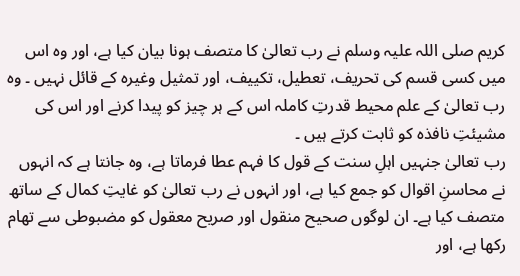کریم صلی اللہ علیہ وسلم نے رب تعالیٰ کا متصف ہونا بیان کیا ہے، اور وہ اس میں کسی قسم کی تحریف، تعطیل، تکییف، اور تمثیل وغیرہ کے قائل نہیں ۔ وہ رب تعالیٰ کے علم محیط قدرتِ کاملہ اس کے ہر چیز کو پیدا کرنے اور اس کی مشیئتِ نافذہ کو ثابت کرتے ہیں ۔
رب تعالیٰ جنہیں اہلِ سنت کے قول کا فہم عطا فرماتا ہے، وہ جانتا ہے کہ انہوں نے محاسنِ اقوال کو جمع کیا ہے، اور انہوں نے رب تعالیٰ کو غایتِ کمال کے ساتھ متصف کیا ہے۔ ان لوگوں صحیح منقول اور صریح معقول کو مضبوطی سے تھام رکھا ہے، اور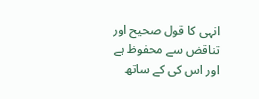انہی کا قول صحیح اور تناقض سے محفوظ ہے اور اس کی کے ساتھ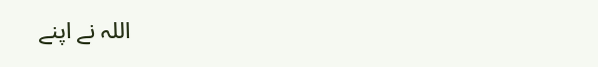اللہ نے اپنے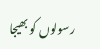رسولوں کو بھیجا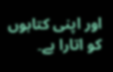اور اپنی کتابوں کو اتارا ہے۔